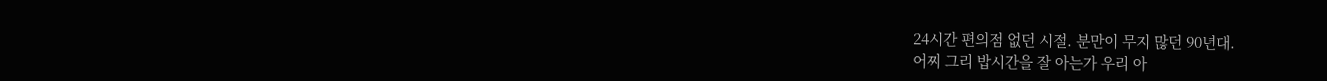24시간 편의점 없던 시절. 분만이 무지 많던 90년대.
어찌 그리 밥시간을 잘 아는가 우리 아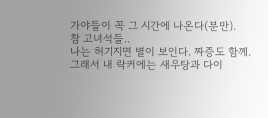가야들이 꼭 그 시간에 나온다(분만).
참 고녀석들..
나는 허기지면 별이 보인다. 짜증도 함께.
그래서 내 락커에는 새우탕과 다이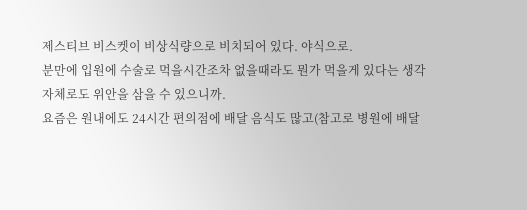제스티브 비스켓이 비상식량으로 비치되어 있다. 야식으로.
분만에 입원에 수술로 먹을시간조차 없을때라도 뭔가 먹을게 있다는 생각 자체로도 위안을 삼을 수 있으니까.
요즘은 원내에도 24시간 편의점에 배달 음식도 많고(참고로 병원에 배달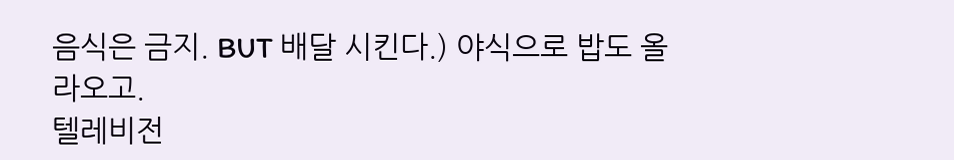음식은 금지. BUT 배달 시킨다.) 야식으로 밥도 올라오고.
텔레비전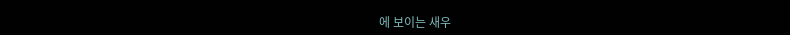에 보이는 새우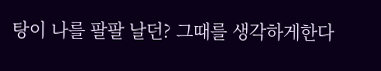탕이 나를 팔팔 날던? 그때를 생각하게한다